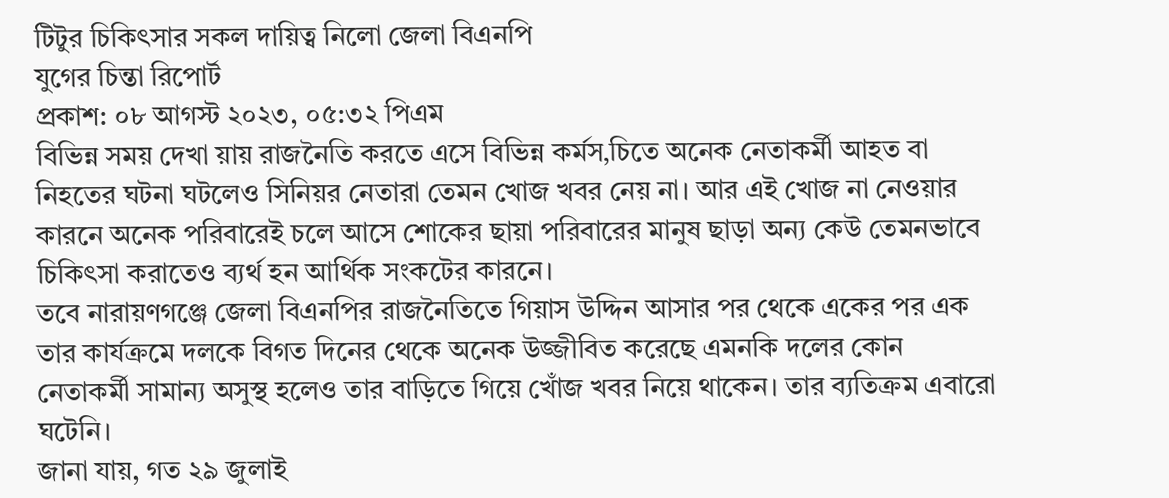টিটুর চিকিৎসার সকল দায়িত্ব নিলো জেলা বিএনপি
যুগের চিন্তা রিপোর্ট
প্রকাশ: ০৮ আগস্ট ২০২৩, ০৫:৩২ পিএম
বিভিন্ন সময় দেখা য়ায় রাজনৈতি করতে এসে বিভিন্ন কর্মস‚চিতে অনেক নেতাকর্মী আহত বা নিহতের ঘটনা ঘটলেও সিনিয়র নেতারা তেমন খোজ খবর নেয় না। আর এই খোজ না নেওয়ার কারনে অনেক পরিবারেই চলে আসে শোকের ছায়া পরিবারের মানুষ ছাড়া অন্য কেউ তেমনভাবে চিকিৎসা করাতেও ব্যর্থ হন আর্থিক সংকটের কারনে।
তবে নারায়ণগঞ্জে জেলা বিএনপির রাজনৈতিতে গিয়াস উদ্দিন আসার পর থেকে একের পর এক তার কার্যক্রমে দলকে বিগত দিনের থেকে অনেক উজ্জীবিত করেছে এমনকি দলের কোন নেতাকর্মী সামান্য অসুস্থ হলেও তার বাড়িতে গিয়ে খোঁজ খবর নিয়ে থাকেন। তার ব্যতিক্রম এবারো ঘটেনি।
জানা যায়, গত ২৯ জুলাই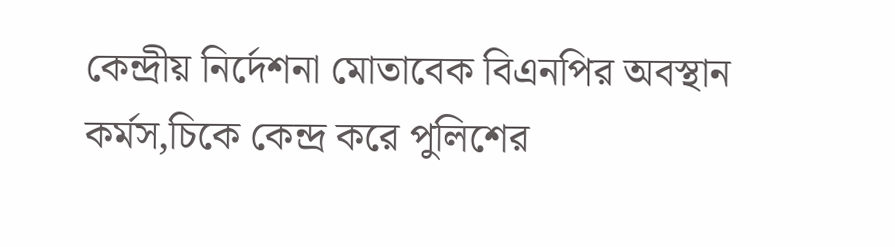কেন্দ্রীয় নির্দেশনা মোতাবেক বিএনপির অবস্থান কর্মস‚চিকে কেন্দ্র করে পুলিশের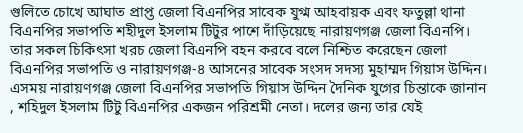গুলিতে চোখে আঘাত প্রাপ্ত জেলা বিএনপির সাবেক যুগ্ম আহবায়ক এবং ফতুল্লা থানা বিএনপির সভাপতি শহীদুল ইসলাম টিটুর পাশে দাঁড়িয়েছে নারায়ণগঞ্জ জেলা বিএনপি।
তার সকল চিকিৎসা খরচ জেলা বিএনপি বহন করবে বলে নিশ্চিত করেছেন জেলা বিএনপির সভাপতি ও নারায়ণগঞ্জ-৪ আসনের সাবেক সংসদ সদস্য মুহাম্মদ গিয়াস উদ্দিন। এসময় নারায়ণগঞ্জ জেলা বিএনপির সভাপতি গিয়াস উদ্দিন দৈনিক যুগের চিন্তাকে জানান , শহিদুল ইসলাম টিটু বিএনপির একজন পরিশ্রমী নেতা। দলের জন্য তার যেই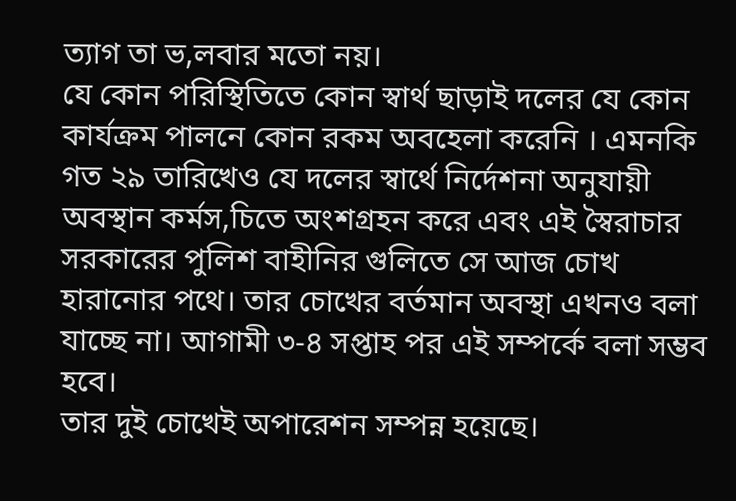ত্যাগ তা ভ‚লবার মতো নয়।
যে কোন পরিস্থিতিতে কোন স্বার্থ ছাড়াই দলের যে কোন কার্যক্রম পালনে কোন রকম অবহেলা করেনি । এমনকি গত ২৯ তারিখেও যে দলের স্বার্থে নির্দেশনা অনুযায়ী অবস্থান কর্মস‚চিতে অংশগ্রহন করে এবং এই স্বৈরাচার সরকারের পুলিশ বাহীনির গুলিতে সে আজ চোখ হারানোর পথে। তার চোখের বর্তমান অবস্থা এখনও বলা যাচ্ছে না। আগামী ৩-৪ সপ্তাহ পর এই সম্পর্কে বলা সম্ভব হবে।
তার দুই চোখেই অপারেশন সম্পন্ন হয়েছে।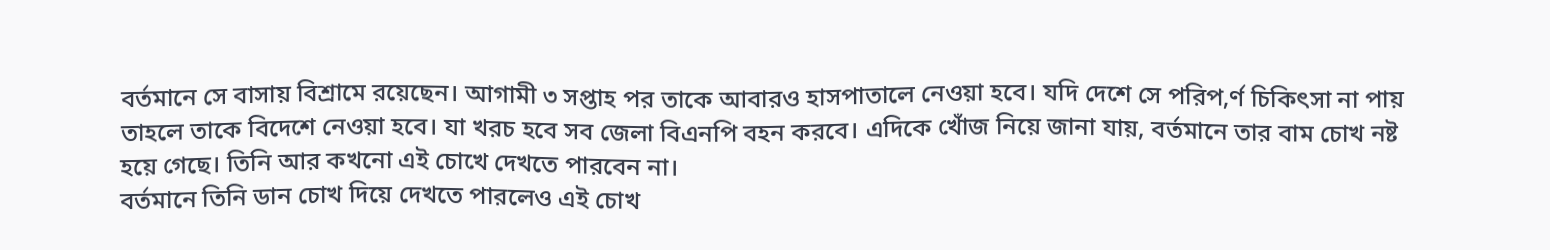বর্তমানে সে বাসায় বিশ্রামে রয়েছেন। আগামী ৩ সপ্তাহ পর তাকে আবারও হাসপাতালে নেওয়া হবে। যদি দেশে সে পরিপ‚র্ণ চিকিৎসা না পায় তাহলে তাকে বিদেশে নেওয়া হবে। যা খরচ হবে সব জেলা বিএনপি বহন করবে। এদিকে খোঁজ নিয়ে জানা যায়, বর্তমানে তার বাম চোখ নষ্ট হয়ে গেছে। তিনি আর কখনো এই চোখে দেখতে পারবেন না।
বর্তমানে তিনি ডান চোখ দিয়ে দেখতে পারলেও এই চোখ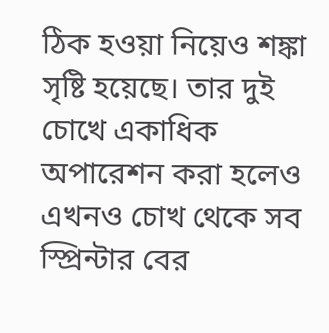ঠিক হওয়া নিয়েও শঙ্কা সৃষ্টি হয়েছে। তার দুই চোখে একাধিক অপারেশন করা হলেও এখনও চোখ থেকে সব স্প্রিন্টার বের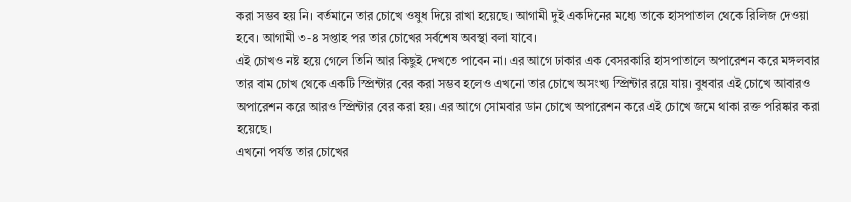করা সম্ভব হয় নি। বর্তমানে তার চোখে ওষুধ দিয়ে রাখা হয়েছে। আগামী দুই একদিনের মধ্যে তাকে হাসপাতাল থেকে রিলিজ দেওয়া হবে। আগামী ৩-৪ সপ্তাহ পর তার চোখের সর্বশেষ অবস্থা বলা যাবে।
এই চোখও নষ্ট হয়ে গেলে তিনি আর কিছুই দেখতে পাবেন না। এর আগে ঢাকার এক বেসরকারি হাসপাতালে অপারেশন করে মঙ্গলবার তার বাম চোখ থেকে একটি স্প্রিন্টার বের করা সম্ভব হলেও এখনো তার চোখে অসংখ্য স্প্রিন্টার রয়ে যায়। বুধবার এই চোখে আবারও অপারেশন করে আরও স্প্রিন্টার বের করা হয়। এর আগে সোমবার ডান চোখে অপারেশন করে এই চোখে জমে থাকা রক্ত পরিষ্কার করা হয়েছে।
এখনো পর্যন্ত তার চোখের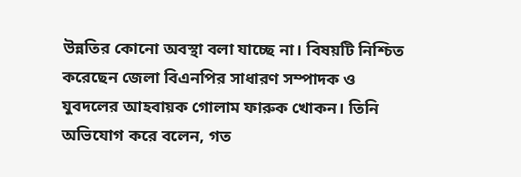উন্নতির কোনো অবস্থা বলা যাচ্ছে না। বিষয়টি নিশ্চিত করেছেন জেলা বিএনপির সাধারণ সম্পাদক ও যুবদলের আহবায়ক গোলাম ফারুক খোকন। তিনি অভিযোগ করে বলেন, গত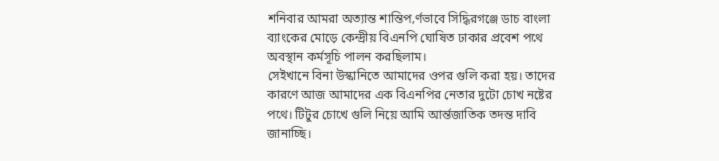শনিবার আমরা অত্যান্ত শান্তিপ‚র্ণভাবে সিদ্ধিরগঞ্জে ডাচ বাংলা ব্যাংকের মোড়ে কেন্দ্রীয় বিএনপি ঘোষিত ঢাকার প্রবেশ পথে অবস্থান কর্মসূচি পালন করছিলাম।
সেইখানে বিনা উস্কানিতে আমাদের ওপর গুলি করা হয়। তাদের কারণে আজ আমাদের এক বিএনপির নেতার দুটো চোখ নষ্টের পথে। টিটুর চোখে গুলি নিয়ে আমি আর্ন্তজাতিক তদন্ত দাবি জানাচ্ছি।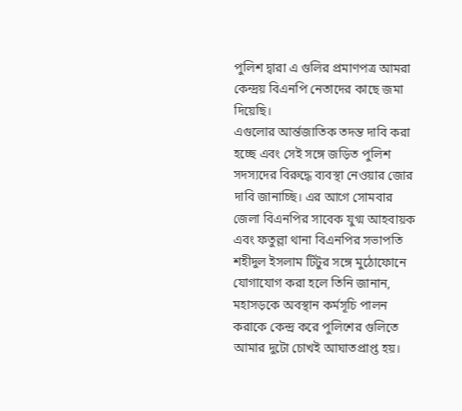পুলিশ দ্বারা এ গুলির প্রমাণপত্র আমরা কেন্দ্রয় বিএনপি নেতাদের কাছে জমা দিয়েছি।
এগুলোর আর্ন্তজাতিক তদন্ত দাবি করা হচ্ছে এবং সেই সঙ্গে জড়িত পুলিশ সদস্যদের বিরুদ্ধে ব্যবস্থা নেওয়ার জোর দাবি জানাচ্ছি। এর আগে সোমবার জেলা বিএনপির সাবেক যুগ্ম আহবায়ক এবং ফতুল্লা থানা বিএনপির সভাপতি শহীদুল ইসলাম টিটুর সঙ্গে মুঠোফোনে যোগাযোগ করা হলে তিনি জানান, মহাসড়কে অবস্থান কর্মসূচি পালন করাকে কেন্দ্র করে পুলিশের গুলিতে আমার দুটো চোখই আঘাতপ্রাপ্ত হয়।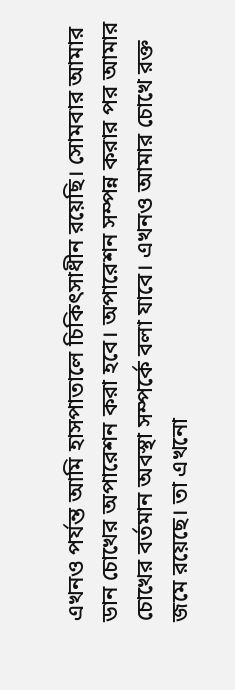এখনও পর্যন্ত আমি হাসপাতালে চিকিৎসাধীন রয়েছি। সোমবার আমার ডান চোখের অপারেশন করা হবে। অপারেশন সম্পন্ন করার পর আমার চোখের বর্তমান অবস্থা সম্পর্কে বলা যাবে। এখনও আমার চোখে রক্ত জমে রয়েছে। তা এখনো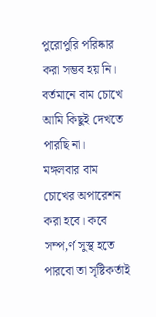পুরোপুরি পরিষ্কার করা সম্ভব হয় নি। বর্তমানে বাম চোখে আমি কিছুই দেখতে পারছি না।
মঙ্গলবার বাম চোখের অপারেশন করা হবে। কবে সম্প‚র্ণ সুস্থ হতে পারবো তা সৃষ্টিকর্তাই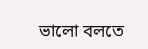ভালো বলতে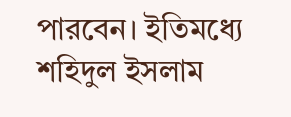পারবেন। ইতিমধ্যে শহিদুল ইসলাম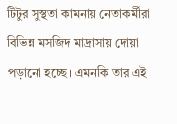টিটুর সুস্থতা কামনায় নেতাকর্মীরা বিভিন্ন মসজিদ মাদ্রাসায় দোয়া পড়ানো হচ্ছে। এমনকি তার এই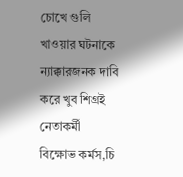চোখে গুলি খাওয়ার ঘটনাকে ন্যাক্কারজনক দাবি করে খুব শিগ্রই নেতাকর্মী বিক্ষোভ কর্মস‚চি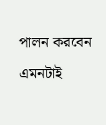পালন করবেন এমনটাই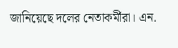জানিয়েছে দলের নেতাকর্মীরা। এন.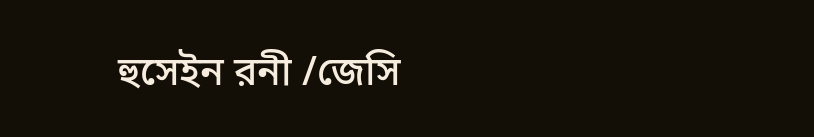হুসেইন রনী /জেসি